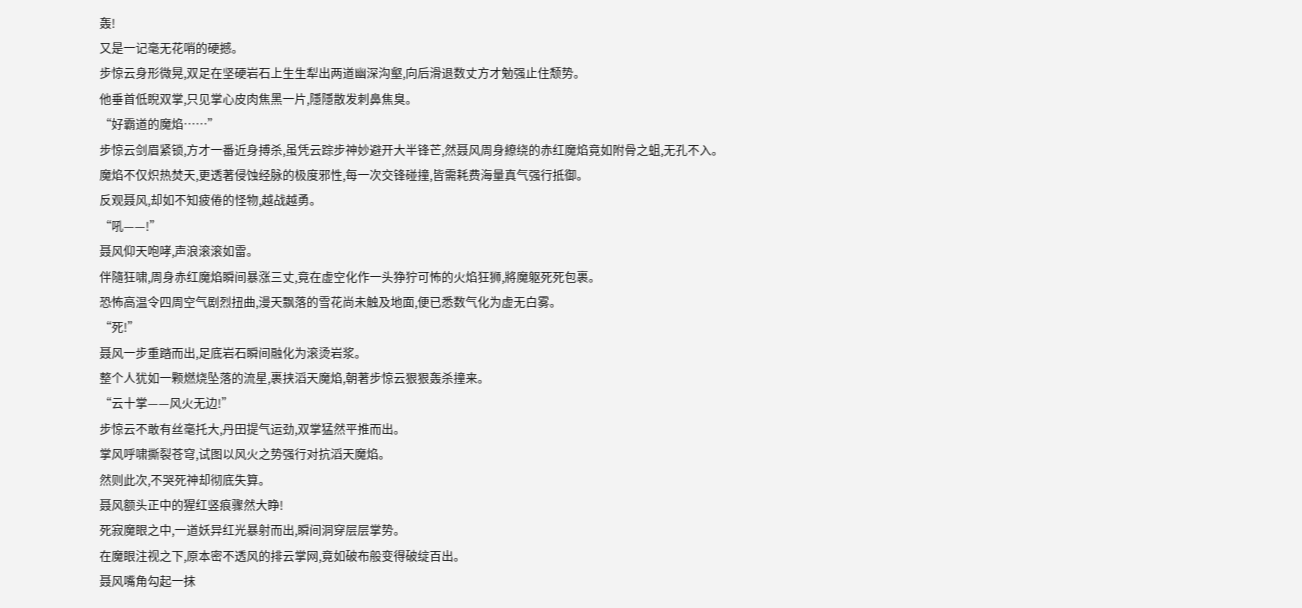轰!
又是一记毫无花哨的硬撼。
步惊云身形微晃,双足在坚硬岩石上生生犁出两道幽深沟壑,向后滑退数丈方才勉强止住颓势。
他垂首低睨双掌,只见掌心皮肉焦黑一片,隱隱散发刺鼻焦臭。
“好霸道的魔焰……”
步惊云剑眉紧锁,方才一番近身搏杀,虽凭云踪步神妙避开大半锋芒,然聂风周身繚绕的赤红魔焰竟如附骨之蛆,无孔不入。
魔焰不仅炽热焚天,更透著侵蚀经脉的极度邪性,每一次交锋碰撞,皆需耗费海量真气强行抵御。
反观聂风,却如不知疲倦的怪物,越战越勇。
“吼——!”
聂风仰天咆哮,声浪滚滚如雷。
伴隨狂啸,周身赤红魔焰瞬间暴涨三丈,竟在虚空化作一头狰狞可怖的火焰狂狮,將魔躯死死包裹。
恐怖高温令四周空气剧烈扭曲,漫天飘落的雪花尚未触及地面,便已悉数气化为虚无白雾。
“死!”
聂风一步重踏而出,足底岩石瞬间融化为滚烫岩浆。
整个人犹如一颗燃烧坠落的流星,裹挟滔天魔焰,朝著步惊云狠狠轰杀撞来。
“云十掌——风火无边!”
步惊云不敢有丝毫托大,丹田提气运劲,双掌猛然平推而出。
掌风呼啸撕裂苍穹,试图以风火之势强行对抗滔天魔焰。
然则此次,不哭死神却彻底失算。
聂风额头正中的猩红竖痕骤然大睁!
死寂魔眼之中,一道妖异红光暴射而出,瞬间洞穿层层掌势。
在魔眼注视之下,原本密不透风的排云掌网,竟如破布般变得破绽百出。
聂风嘴角勾起一抹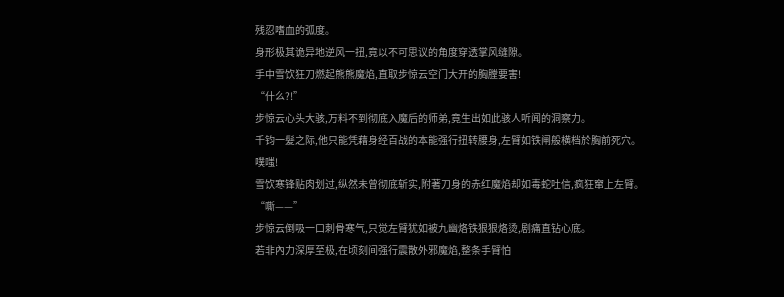残忍嗜血的弧度。
身形极其诡异地逆风一扭,竟以不可思议的角度穿透掌风缝隙。
手中雪饮狂刀燃起熊熊魔焰,直取步惊云空门大开的胸膛要害!
“什么?!”
步惊云心头大骇,万料不到彻底入魔后的师弟,竟生出如此骇人听闻的洞察力。
千钧一髮之际,他只能凭藉身经百战的本能强行扭转腰身,左臂如铁闸般横档於胸前死穴。
噗嗤!
雪饮寒锋贴肉划过,纵然未曾彻底斩实,附著刀身的赤红魔焰却如毒蛇吐信,疯狂窜上左臂。
“嘶——”
步惊云倒吸一口刺骨寒气,只觉左臂犹如被九幽烙铁狠狠烙烫,剧痛直钻心底。
若非內力深厚至极,在顷刻间强行震散外邪魔焰,整条手臂怕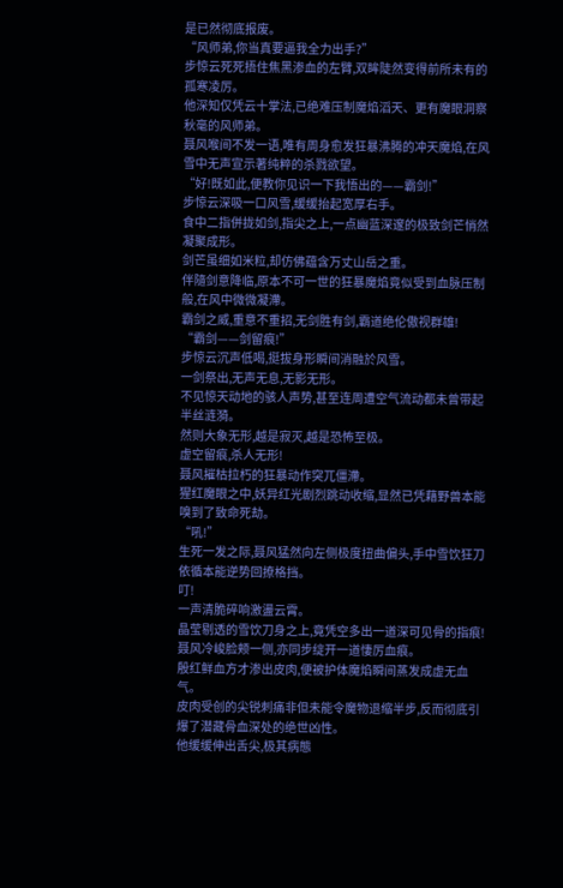是已然彻底报废。
“风师弟,你当真要逼我全力出手?”
步惊云死死捂住焦黑渗血的左臂,双眸陡然变得前所未有的孤寒凌厉。
他深知仅凭云十掌法,已绝难压制魔焰滔天、更有魔眼洞察秋毫的风师弟。
聂风喉间不发一语,唯有周身愈发狂暴沸腾的冲天魔焰,在风雪中无声宣示著纯粹的杀戮欲望。
“好!既如此,便教你见识一下我悟出的——霸剑!”
步惊云深吸一口风雪,缓缓抬起宽厚右手。
食中二指併拢如剑,指尖之上,一点幽蓝深邃的极致剑芒悄然凝聚成形。
剑芒虽细如米粒,却仿佛蕴含万丈山岳之重。
伴隨剑意降临,原本不可一世的狂暴魔焰竟似受到血脉压制般,在风中微微凝滯。
霸剑之威,重意不重招,无剑胜有剑,霸道绝伦傲视群雄!
“霸剑——剑留痕!”
步惊云沉声低喝,挺拔身形瞬间消融於风雪。
一剑祭出,无声无息,无影无形。
不见惊天动地的骇人声势,甚至连周遭空气流动都未曾带起半丝涟漪。
然则大象无形,越是寂灭,越是恐怖至极。
虚空留痕,杀人无形!
聂风摧枯拉朽的狂暴动作突兀僵滯。
猩红魔眼之中,妖异红光剧烈跳动收缩,显然已凭藉野兽本能嗅到了致命死劫。
“吼!”
生死一发之际,聂风猛然向左侧极度扭曲偏头,手中雪饮狂刀依循本能逆势回撩格挡。
叮!
一声清脆碎响激盪云霄。
晶莹剔透的雪饮刀身之上,竟凭空多出一道深可见骨的指痕!
聂风冷峻脸颊一侧,亦同步绽开一道悽厉血痕。
殷红鲜血方才渗出皮肉,便被护体魔焰瞬间蒸发成虚无血气。
皮肉受创的尖锐刺痛非但未能令魔物退缩半步,反而彻底引爆了潜藏骨血深处的绝世凶性。
他缓缓伸出舌尖,极其病態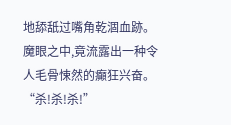地舔舐过嘴角乾涸血跡。
魔眼之中,竟流露出一种令人毛骨悚然的癲狂兴奋。
“杀!杀!杀!”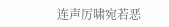连声厉啸宛若恶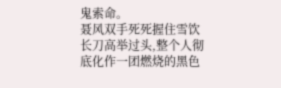鬼索命。
聂风双手死死握住雪饮长刀高举过头,整个人彻底化作一团燃烧的黑色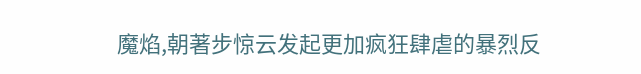魔焰,朝著步惊云发起更加疯狂肆虐的暴烈反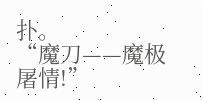扑。
“魔刀——魔极屠情!”